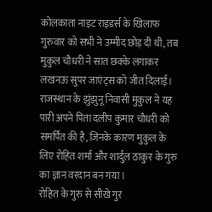कोलकाता नाइट राइडर्स के खिलाफ गुरुवार को सभी ने उम्मीद छोड़ दी थी, तब मुकुल चौधरी ने सात छक्के लगाकर लखनऊ सुपर जाएंट्स को जीत दिलाई। राजस्थान के झुंझुनू निवासी मुकुल ने यह पारी अपने पिता दलीप कुमार चौधरी को समर्पित की है, जिनके कारण मुकुल के लिए रोहित शर्मा और शार्दुल ठाकुर के गुरु का ज्ञान वरदान बन गया।
रोहित के गुरु से सीखे गुर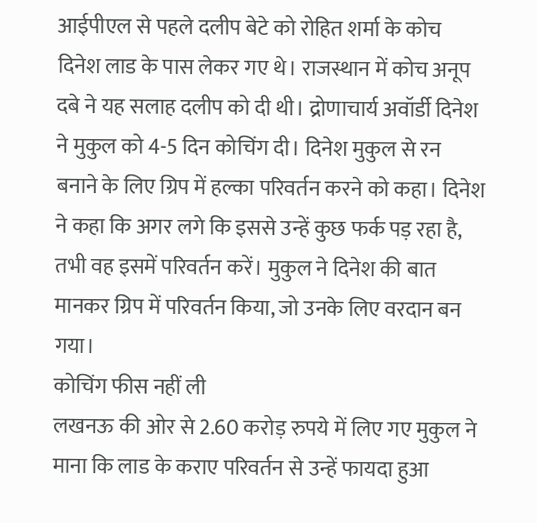आईपीएल से पहले दलीप बेटे को रोहित शर्मा के कोच दिनेश लाड के पास लेकर गए थे। राजस्थान में कोच अनूप दबे ने यह सलाह दलीप को दी थी। द्रोणाचार्य अवॉर्डी दिनेश ने मुकुल को 4-5 दिन कोचिंग दी। दिनेश मुकुल से रन बनाने के लिए ग्रिप में हल्का परिवर्तन करने को कहा। दिनेश ने कहा कि अगर लगे कि इससे उन्हें कुछ फर्क पड़ रहा है, तभी वह इसमें परिवर्तन करें। मुकुल ने दिनेश की बात मानकर ग्रिप में परिवर्तन किया, जो उनके लिए वरदान बन गया।
कोचिंग फीस नहीं ली
लखनऊ की ओर से 2.60 करोड़ रुपये में लिए गए मुकुल ने माना कि लाड के कराए परिवर्तन से उन्हें फायदा हुआ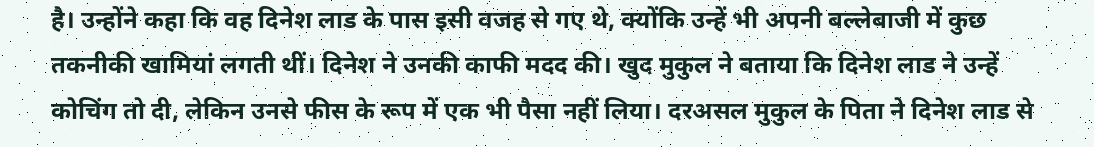है। उन्होंने कहा कि वह दिनेश लाड के पास इसी वजह से गए थे, क्योंकि उन्हें भी अपनी बल्लेबाजी में कुछ तकनीकी खामियां लगती थीं। दिनेश ने उनकी काफी मदद की। खुद मुकुल ने बताया कि दिनेश लाड ने उन्हें कोचिंग तो दी, लेकिन उनसे फीस के रूप में एक भी पैसा नहीं लिया। दरअसल मुकुल के पिता ने दिनेश लाड से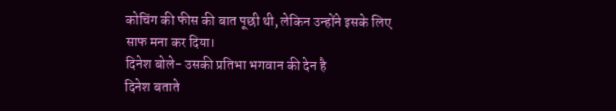कोचिंग की फीस की बात पूछी थी, लेकिन उन्होंने इसके लिए साफ मना कर दिया।
दिनेश बोले- उसकी प्रतिभा भगवान की देन है
दिनेश बताते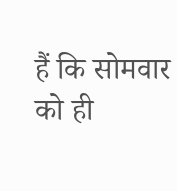हैं कि सोमवार को ही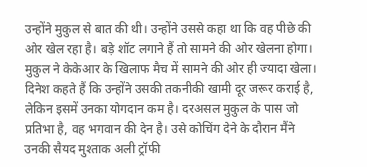उन्होंने मुकुल से बात की थी। उन्होंने उससे कहा था कि वह पीछे की ओर खेल रहा है। बड़े शॉट लगाने हैं तो सामने की ओर खेलना होगा। मुकुल ने केकेआर के खिलाफ मैच में सामने की ओर ही ज्यादा खेला। दिनेश कहते हैं कि उन्होंने उसकी तकनीकी खामी दूर जरूर कराई है, लेकिन इसमें उनका योगदान कम है। दरअसल मुकुल के पास जो प्रतिभा है, वह भगवान की देन है। उसे कोचिंग देने के दौरान मैंने उनकी सैयद मुश्ताक अली ट्रॉफी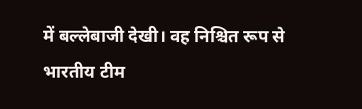में बल्लेबाजी देखी। वह निश्चित रूप से भारतीय टीम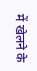में खेलने के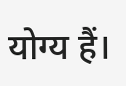योग्य हैं।